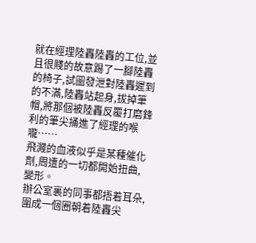就在經理陸轟陸轟的工位,並且很賤的故意踢了一腳陸轟的椅子,試圖發泄對陸轟遲到的不滿,陸轟站起身,拔掉筆帽,將那個被陸轟反覆打磨鋒利的筆尖捅進了經理的喉嚨……
飛濺的血液似乎是某種催化劑,周遭的一切都開始扭曲,變形。
辦公室裏的同事都捂着耳朵,圍成一個圈朝着陸轟尖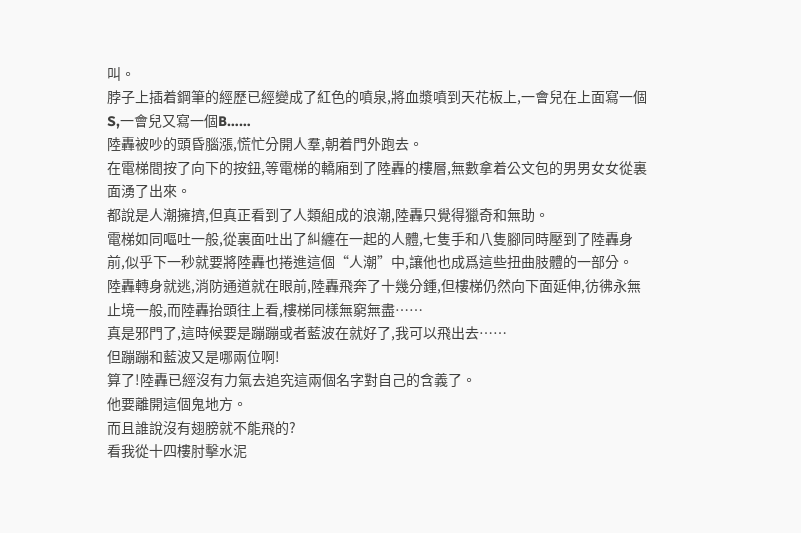叫。
脖子上插着鋼筆的經歷已經變成了紅色的噴泉,將血漿噴到天花板上,一會兒在上面寫一個S,一會兒又寫一個B……
陸轟被吵的頭昏腦漲,慌忙分開人羣,朝着門外跑去。
在電梯間按了向下的按鈕,等電梯的轎廂到了陸轟的樓層,無數拿着公文包的男男女女從裏面湧了出來。
都說是人潮擁擠,但真正看到了人類組成的浪潮,陸轟只覺得獵奇和無助。
電梯如同嘔吐一般,從裏面吐出了糾纏在一起的人體,七隻手和八隻腳同時壓到了陸轟身前,似乎下一秒就要將陸轟也捲進這個“人潮”中,讓他也成爲這些扭曲肢體的一部分。
陸轟轉身就逃,消防通道就在眼前,陸轟飛奔了十幾分鍾,但樓梯仍然向下面延伸,彷彿永無止境一般,而陸轟抬頭往上看,樓梯同樣無窮無盡……
真是邪門了,這時候要是蹦蹦或者藍波在就好了,我可以飛出去……
但蹦蹦和藍波又是哪兩位啊!
算了!陸轟已經沒有力氣去追究這兩個名字對自己的含義了。
他要離開這個鬼地方。
而且誰說沒有翅膀就不能飛的?
看我從十四樓肘擊水泥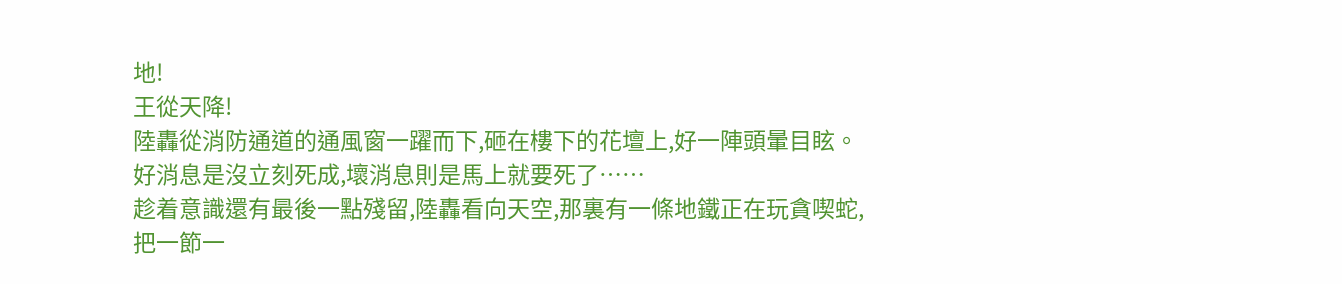地!
王從天降!
陸轟從消防通道的通風窗一躍而下,砸在樓下的花壇上,好一陣頭暈目眩。
好消息是沒立刻死成,壞消息則是馬上就要死了……
趁着意識還有最後一點殘留,陸轟看向天空,那裏有一條地鐵正在玩貪喫蛇,把一節一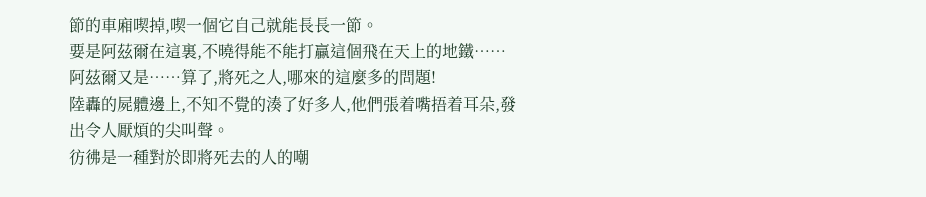節的車廂喫掉,喫一個它自己就能長長一節。
要是阿茲爾在這裏,不曉得能不能打贏這個飛在天上的地鐵……
阿茲爾又是……算了,將死之人,哪來的這麼多的問題!
陸轟的屍體邊上,不知不覺的湊了好多人,他們張着嘴捂着耳朵,發出令人厭煩的尖叫聲。
彷彿是一種對於即將死去的人的嘲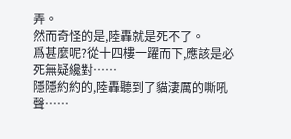弄。
然而奇怪的是,陸轟就是死不了。
爲甚麼呢?從十四樓一躍而下,應該是必死無疑纔對……
隱隱約約的,陸轟聽到了貓淒厲的嘶吼聲……